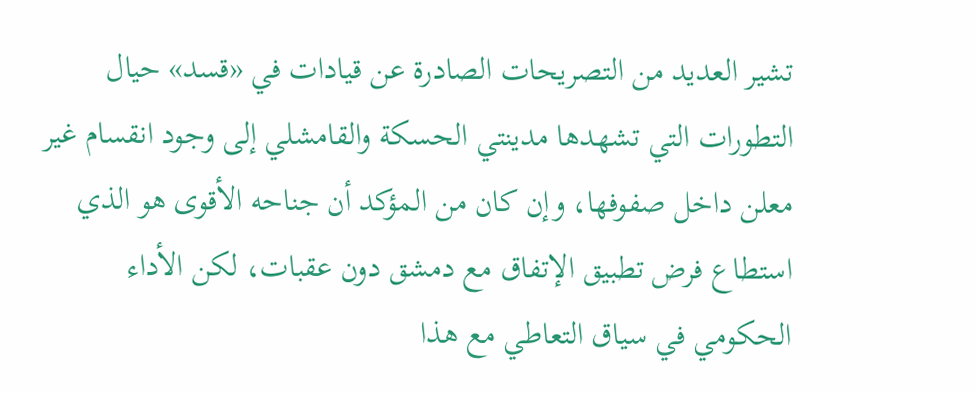تشير العديد من التصريحات الصادرة عن قيادات في «قسد» حيال التطورات التي تشهدها مدينتي الحسكة والقامشلي إلى وجود انقسام غير معلن داخل صفوفها، وإن كان من المؤكد أن جناحه الأقوى هو الذي استطاع فرض تطبيق الإتفاق مع دمشق دون عقبات، لكن الأداء الحكومي في سياق التعاطي مع هذا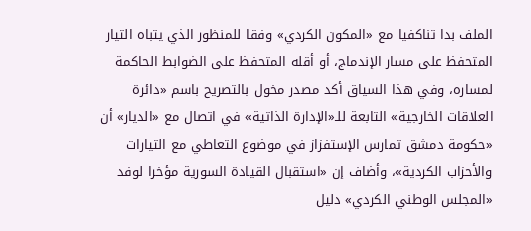الملف بدا تناكفيا مع «المكون الكردي» وفقا للمنظور الذي يتباه التيار المتحفظ على مسار الإندماج، أو أقله المتحفظ على الضوابط الحاكمة لمساره، وفي هذا السياق أكد مصدر مخول بالتصريح باسم «دائرة العلاقات الخارجية» التابعة للـ«الإدارة الذاتية» في اتصال مع «الديار» أن «حكومة دمشق تمارس الإستفزاز في موضوع التعاطي مع التيارات والأحزاب الكردية»، وأضاف إن «استقبال القيادة السورية مؤخرا لوفد «المجلس الوطني الكردي» دليل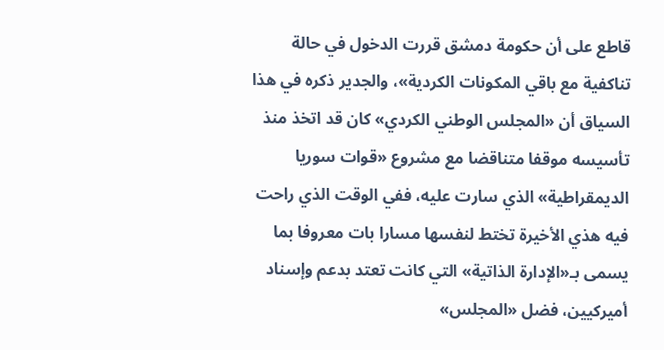قاطع على أن حكومة دمشق قررت الدخول في حالة تناكفية مع باقي المكونات الكردية»، والجدير ذكره في هذا السياق أن «المجلس الوطني الكردي» كان قد اتخذ منذ تأسيسه موقفا متناقضا مع مشروع «قوات سوريا الديمقراطية» الذي سارت عليه، ففي الوقت الذي راحت فيه هذي الأخيرة تختط لنفسها مسارا بات معروفا بما يسمى بـ«الإدارة الذاتية» التي كانت تعتد بدعم وإسناد أميركيين، فضل «المجلس»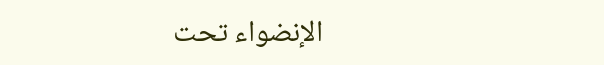الإنضواء تحت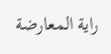راية المعارضة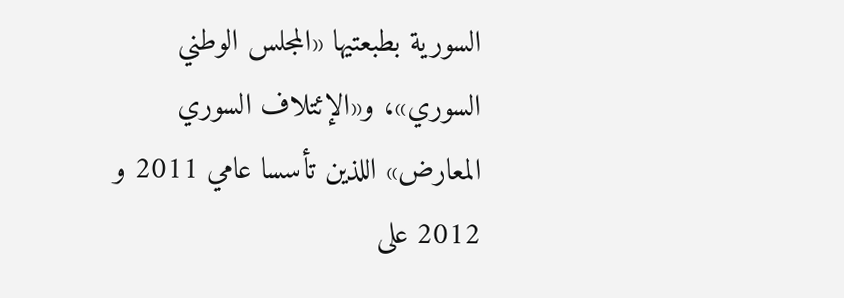السورية بطبعتيها «المجلس الوطني السوري»، و«الإئتلاف السوري المعارض» اللذين تأسسا عامي 2011 و 2012 على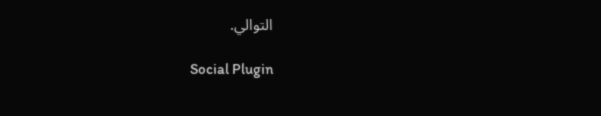التوالي.

Social Plugin